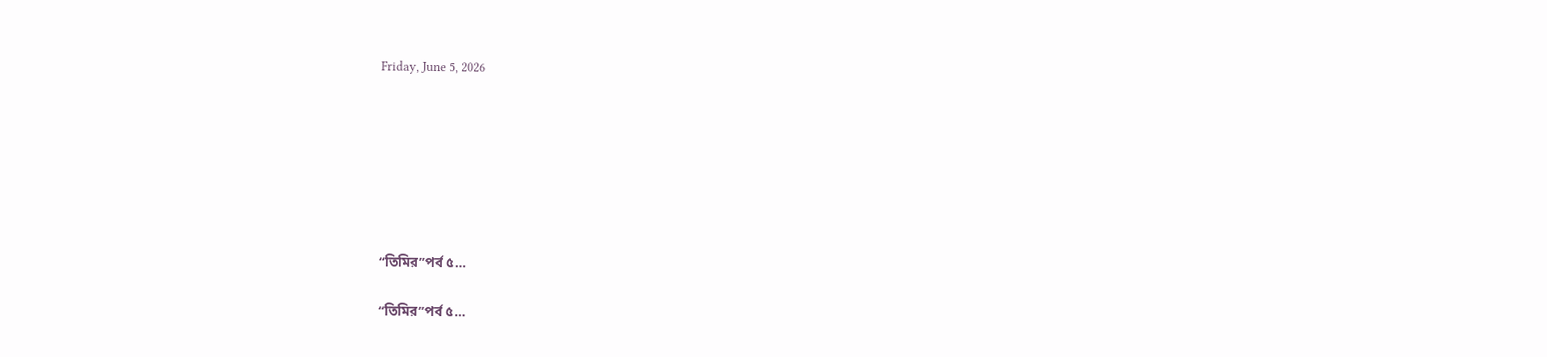Friday, June 5, 2026







“তিমির”পর্ব ৫…

“তিমির”পর্ব ৫…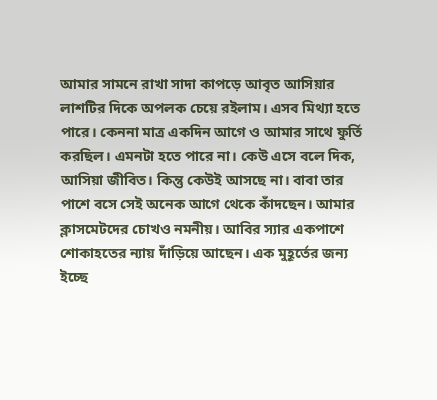আমার সামনে রাখা সাদা কাপড়ে আবৃত আসিয়ার লাশটির দিকে অপলক চেয়ে রইলাম। এসব মিথ্যা হতে পারে। কেননা মাত্র একদিন আগে ও আমার সাথে ফুর্তি করছিল। এমনটা হতে পারে না। কেউ এসে বলে দিক, আসিয়া জীবিত। কিন্তু কেউই আসছে না। বাবা তার পাশে বসে সেই অনেক আগে থেকে কাঁদছেন। আমার ক্লাসমেটদের চোখও নমনীয়। আবির স্যার একপাশে শোকাহতের ন্যায় দাঁড়িয়ে আছেন। এক মুহূর্তের জন্য ইচ্ছে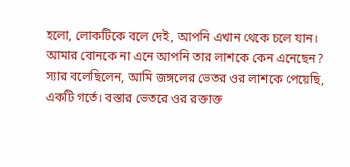হলো, লোকটিকে বলে দেই, আপনি এখান থেকে চলে যান। আমার বোনকে না এনে আপনি তার লাশকে কেন এনেছেন? স্যার বলেছিলেন, আমি জঙ্গলের ভেতর ওর লাশকে পেয়েছি, একটি গর্তে। বস্তার ভেতরে ওর রক্তাক্ত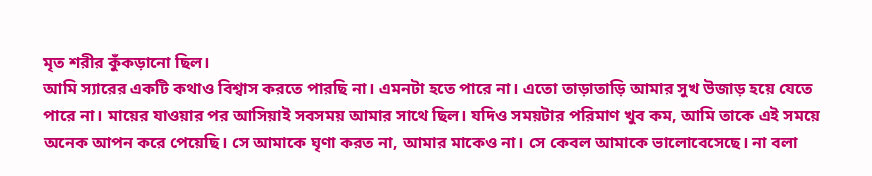মৃত শরীর কুঁকড়ানো ছিল।
আমি স্যারের একটি কথাও বিশ্বাস করতে পারছি না। এমনটা হতে পারে না। এতো তাড়াতাড়ি আমার সুখ উজাড় হয়ে যেতে পারে না। মায়ের যাওয়ার পর আসিয়াই সবসময় আমার সাথে ছিল। যদিও সময়টার পরিমাণ খুব কম, আমি তাকে এই সময়ে অনেক আপন করে পেয়েছি। সে আমাকে ঘৃণা করত না, আমার মাকেও না। সে কেবল আমাকে ভালোবেসেছে। না বলা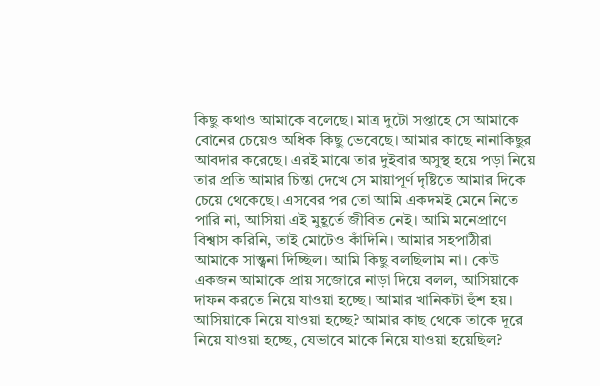কিছু কথাও আমাকে বলেছে। মাত্র দুটো সপ্তাহে সে আমাকে বোনের চেয়েও অধিক কিছু ভেবেছে। আমার কাছে নানাকিছুর আবদার করেছে। এরই মাঝে তার দুইবার অসুস্থ হয়ে পড়া নিয়ে তার প্রতি আমার চিন্তা দেখে সে মায়াপূর্ণ দৃষ্টিতে আমার দিকে চেয়ে থেকেছে। এসবের পর তো আমি একদমই মেনে নিতে পারি না, আসিয়া এই মুহূর্তে জীবিত নেই। আমি মনেপ্রাণে বিশ্বাস করিনি, তাই মোটেও কাঁদিনি। আমার সহপাঠীরা আমাকে সান্ত্বনা দিচ্ছিল। আমি কিছু বলছিলাম না। কেউ একজন আমাকে প্রায় সজোরে নাড়া দিয়ে বলল, আসিয়াকে দাফন করতে নিয়ে যাওয়া হচ্ছে। আমার খানিকটা হুঁশ হয়। আসিয়াকে নিয়ে যাওয়া হচ্ছে? আমার কাছ থেকে তাকে দূরে নিয়ে যাওয়া হচ্ছে, যেভাবে মাকে নিয়ে যাওয়া হয়েছিল?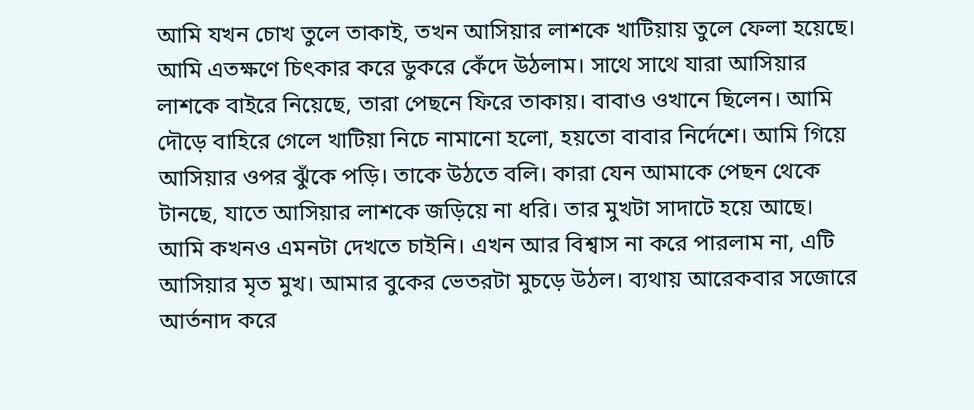আমি যখন চোখ তুলে তাকাই, তখন আসিয়ার লাশকে খাটিয়ায় তুলে ফেলা হয়েছে। আমি এতক্ষণে চিৎকার করে ডুকরে কেঁদে উঠলাম। সাথে সাথে যারা আসিয়ার লাশকে বাইরে নিয়েছে, তারা পেছনে ফিরে তাকায়। বাবাও ওখানে ছিলেন। আমি দৌড়ে বাহিরে গেলে খাটিয়া নিচে নামানো হলো, হয়তো বাবার নির্দেশে। আমি গিয়ে আসিয়ার ওপর ঝুঁকে পড়ি। তাকে উঠতে বলি। কারা যেন আমাকে পেছন থেকে টানছে, যাতে আসিয়ার লাশকে জড়িয়ে না ধরি। তার মুখটা সাদাটে হয়ে আছে। আমি কখনও এমনটা দেখতে চাইনি। এখন আর বিশ্বাস না করে পারলাম না, এটি আসিয়ার মৃত মুখ। আমার বুকের ভেতরটা মুচড়ে উঠল। ব্যথায় আরেকবার সজোরে আর্তনাদ করে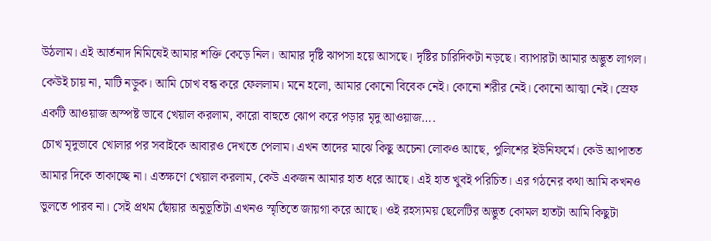উঠলাম। এই আর্তনাদ নিমিষেই আমার শক্তি কেড়ে নিল। আমার দৃষ্টি ঝাপসা হয়ে আসছে। দৃষ্টির চারিদিকটা নড়ছে। ব্যাপারটা আমার অদ্ভুত লাগল। কেউই চায় না, মাটি নড়ুক। আমি চোখ বন্ধ করে ফেললাম। মনে হলো, আমার কোনো বিবেক নেই। কোনো শরীর নেই। কোনো আত্মা নেই। স্রেফ একটি আওয়াজ অস্পষ্ট ভাবে খেয়াল করলাম, কারো বাহুতে ঝোপ করে পড়ার মৃদু আওয়াজ….
চোখ মৃদুভাবে খোলার পর সবাইকে আবারও দেখতে পেলাম। এখন তাদের মাঝে কিছু অচেনা লোকও আছে, পুলিশের ইউনিফর্মে। কেউ আপাতত আমার দিকে তাকাচ্ছে না। এতক্ষণে খেয়াল করলাম, কেউ একজন আমার হাত ধরে আছে। এই হাত খুবই পরিচিত। এর গঠনের কথা আমি কখনও ভুলতে পারব না। সেই প্রথম ছোঁয়ার অনুভূতিটা এখনও স্মৃতিতে জায়গা করে আছে। ওই রহস্যময় ছেলেটির অদ্ভুত কোমল হাতটা আমি কিছুটা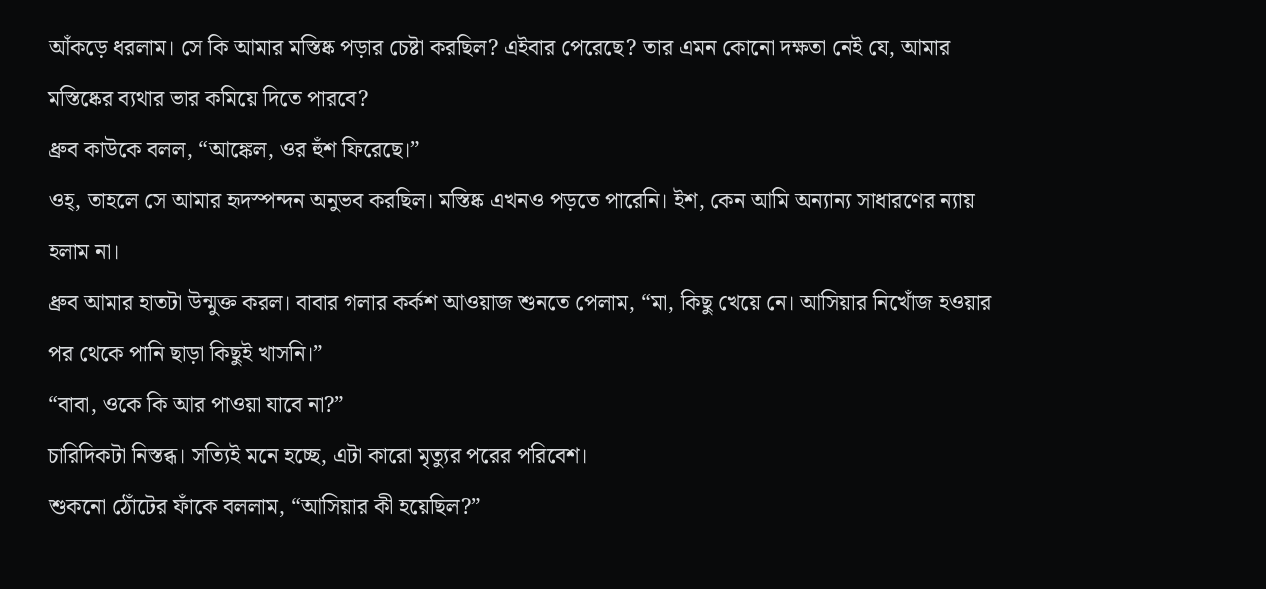আঁকড়ে ধরলাম। সে কি আমার মস্তিষ্ক পড়ার চেষ্টা করছিল? এইবার পেরেছে? তার এমন কোনো দক্ষতা নেই যে, আমার মস্তিষ্কের ব্যথার ভার কমিয়ে দিতে পারবে?
ধ্রুব কাউকে বলল, “আঙ্কেল, ওর হুঁশ ফিরেছে।”
ওহ্, তাহলে সে আমার হৃদস্পন্দন অনুভব করছিল। মস্তিষ্ক এখনও পড়তে পারেনি। ইশ, কেন আমি অন্যান্য সাধারণের ন্যায় হলাম না।
ধ্রুব আমার হাতটা উন্মুক্ত করল। বাবার গলার কর্কশ আওয়াজ শুনতে পেলাম, “মা, কিছু খেয়ে নে। আসিয়ার নিখোঁজ হওয়ার পর থেকে পানি ছাড়া কিছুই খাসনি।”
“বাবা, ওকে কি আর পাওয়া যাবে না?”
চারিদিকটা নিস্তব্ধ। সত্যিই মনে হচ্ছে, এটা কারো মৃত্যুর পরের পরিবেশ।
শুকনো ঠোঁটের ফাঁকে বললাম, “আসিয়ার কী হয়েছিল?”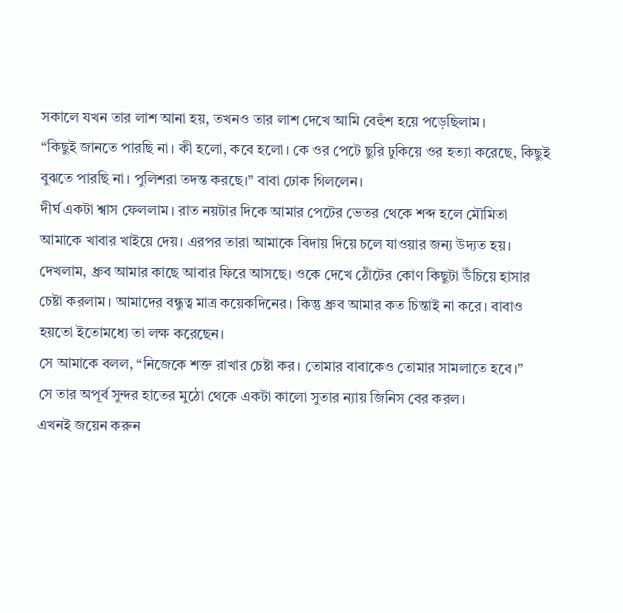সকালে যখন তার লাশ আনা হয়, তখনও তার লাশ দেখে আমি বেহুঁশ হয়ে পড়েছিলাম।
“কিছুই জানতে পারছি না। কী হলো, কবে হলো। কে ওর পেটে ছুরি ঢুকিয়ে ওর হত্যা করেছে, কিছুই বুঝতে পারছি না। পুলিশরা তদন্ত করছে।” বাবা ঢোক গিললেন।
দীর্ঘ একটা শ্বাস ফেললাম। রাত নয়টার দিকে আমার পেটের ভেতর থেকে শব্দ হলে মৌমিতা আমাকে খাবার খাইয়ে দেয়। এরপর তারা আমাকে বিদায় দিয়ে চলে যাওয়ার জন্য উদ্যত হয়। দেখলাম, ধ্রুব আমার কাছে আবার ফিরে আসছে। ওকে দেখে ঠোঁটের কোণ কিছুটা উঁচিয়ে হাসার চেষ্টা করলাম। আমাদের বন্ধুত্ব মাত্র কয়েকদিনের। কিন্তু ধ্রুব আমার কত চিন্তাই না করে। বাবাও হয়তো ইতোমধ্যে তা লক্ষ করেছেন।
সে আমাকে বলল, “নিজেকে শক্ত রাখার চেষ্টা কর। তোমার বাবাকেও তোমার সামলাতে হবে।”
সে তার অপূর্ব সুন্দর হাতের মুঠো থেকে একটা কালো সুতার ন্যায় জিনিস বের করল।
এখনই জয়েন করুন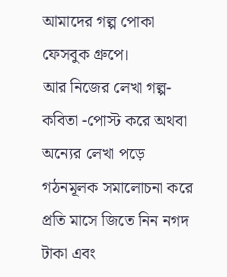আমাদের গল্প পোকা ফেসবুক গ্রুপে।
আর নিজের লেখা গল্প- কবিতা -পোস্ট করে অথবা অন্যের লেখা পড়ে গঠনমূলক সমালোচনা করে প্রতি মাসে জিতে নিন নগদ টাকা এবং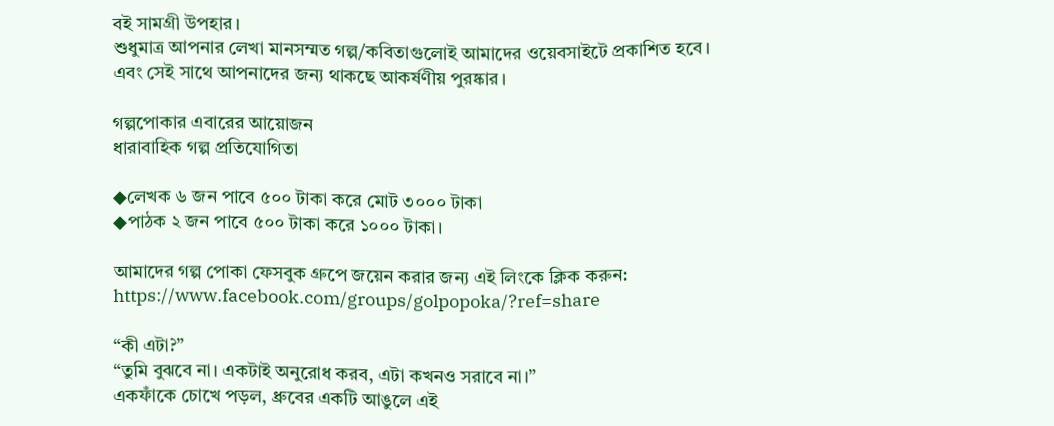বই সামগ্রী উপহার।
শুধুমাত্র আপনার লেখা মানসম্মত গল্প/কবিতাগুলোই আমাদের ওয়েবসাইটে প্রকাশিত হবে। এবং সেই সাথে আপনাদের জন্য থাকছে আকর্ষণীয় পুরষ্কার।

গল্পপোকার এবারের আয়োজন
ধারাবাহিক গল্প প্রতিযোগিতা

◆লেখক ৬ জন পাবে ৫০০ টাকা করে মোট ৩০০০ টাকা
◆পাঠক ২ জন পাবে ৫০০ টাকা করে ১০০০ টাকা।

আমাদের গল্প পোকা ফেসবুক গ্রুপে জয়েন করার জন্য এই লিংকে ক্লিক করুন: https://www.facebook.com/groups/golpopoka/?ref=share

“কী এটা?”
“তুমি বুঝবে না। একটাই অনুরোধ করব, এটা কখনও সরাবে না।”
একফাঁকে চোখে পড়ল, ধ্রুবের একটি আঙুলে এই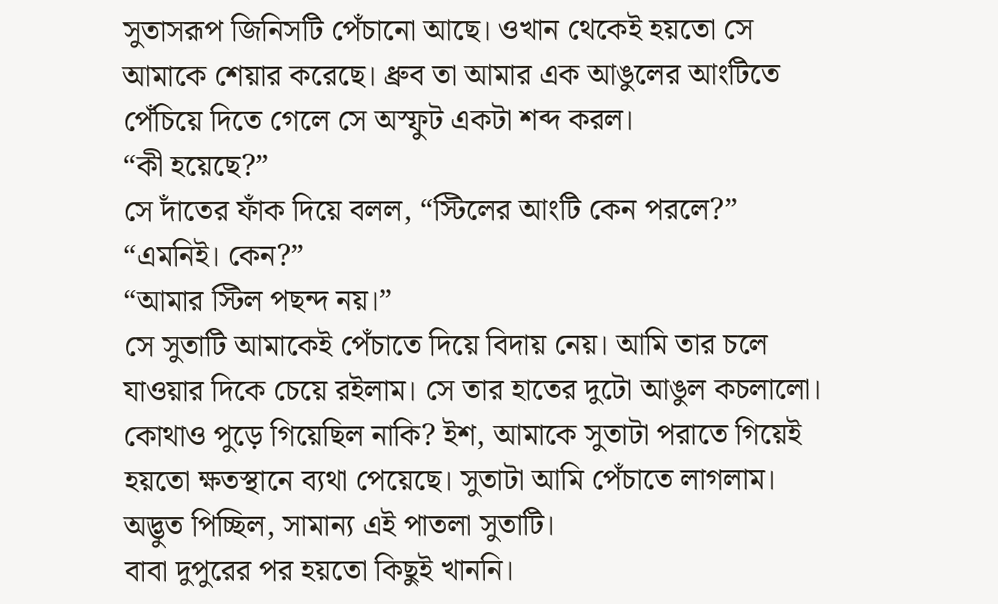সুতাসরূপ জিনিসটি পেঁচানো আছে। ওখান থেকেই হয়তো সে আমাকে শেয়ার করেছে। ধ্রুব তা আমার এক আঙুলের আংটিতে পেঁচিয়ে দিতে গেলে সে অস্ফুট একটা শব্দ করল।
“কী হয়েছে?”
সে দাঁতের ফাঁক দিয়ে বলল, “স্টিলের আংটি কেন পরলে?”
“এমনিই। কেন?”
“আমার স্টিল পছন্দ নয়।”
সে সুতাটি আমাকেই পেঁচাতে দিয়ে বিদায় নেয়। আমি তার চলে যাওয়ার দিকে চেয়ে রইলাম। সে তার হাতের দুটো আঙুল কচলালো। কোথাও পুড়ে গিয়েছিল নাকি? ইশ, আমাকে সুতাটা পরাতে গিয়েই হয়তো ক্ষতস্থানে ব্যথা পেয়েছে। সুতাটা আমি পেঁচাতে লাগলাম। অদ্ভুত পিচ্ছিল, সামান্য এই পাতলা সুতাটি।
বাবা দুপুরের পর হয়তো কিছুই খাননি।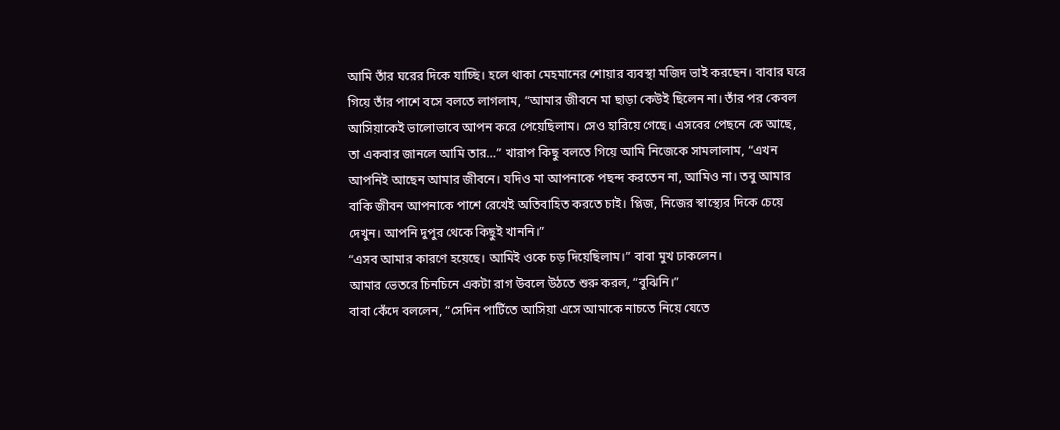আমি তাঁর ঘরের দিকে যাচ্ছি। হলে থাকা মেহমানের শোয়ার ব্যবস্থা মজিদ ভাই করছেন। বাবার ঘরে গিয়ে তাঁর পাশে বসে বলতে লাগলাম, “আমার জীবনে মা ছাড়া কেউই ছিলেন না। তাঁর পর কেবল আসিয়াকেই ভালোভাবে আপন করে পেয়েছিলাম। সেও হারিয়ে গেছে। এসবের পেছনে কে আছে, তা একবার জানলে আমি তার…” খারাপ কিছু বলতে গিয়ে আমি নিজেকে সামলালাম, “এখন আপনিই আছেন আমার জীবনে। যদিও মা আপনাকে পছন্দ করতেন না, আমিও না। তবু আমার বাকি জীবন আপনাকে পাশে রেখেই অতিবাহিত করতে চাই। প্লিজ, নিজের স্বাস্থ্যের দিকে চেয়ে দেখুন। আপনি দুপুর থেকে কিছুই খাননি।”
“এসব আমার কারণে হয়েছে। আমিই ওকে চড় দিয়েছিলাম।” বাবা মুখ ঢাকলেন।
আমার ভেতরে চিনচিনে একটা রাগ উবলে উঠতে শুরু করল, “বুঝিনি।”
বাবা কেঁদে বললেন, “সেদিন পার্টিতে আসিয়া এসে আমাকে নাচতে নিয়ে যেতে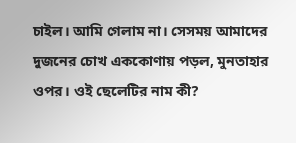চাইল। আমি গেলাম না। সেসময় আমাদের দুজনের চোখ এককোণায় পড়ল, মুনতাহার ওপর। ওই ছেলেটির নাম কী?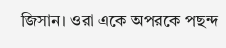জিসান। ওরা একে অপরকে পছন্দ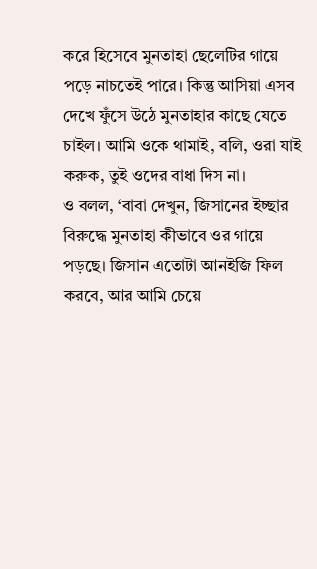করে হিসেবে মুনতাহা ছেলেটির গায়ে পড়ে নাচতেই পারে। কিন্তু আসিয়া এসব দেখে ফুঁসে উঠে মুনতাহার কাছে যেতে চাইল। আমি ওকে থামাই, বলি, ওরা যাই করুক, তুই ওদের বাধা দিস না।
ও বলল, ‘বাবা দেখুন, জিসানের ইচ্ছার বিরুদ্ধে মুনতাহা কীভাবে ওর গায়ে পড়ছে। জিসান এতোটা আনইজি ফিল করবে, আর আমি চেয়ে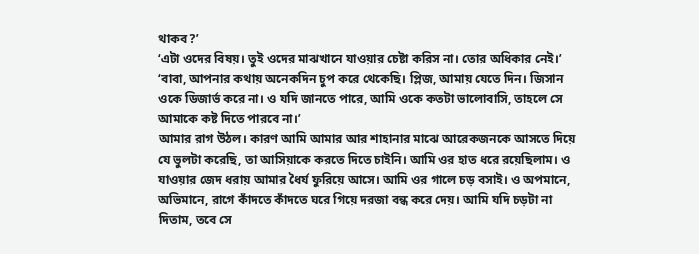থাকব?’
‘এটা ওদের বিষয়। তুই ওদের মাঝখানে যাওয়ার চেষ্টা করিস না। তোর অধিকার নেই।’
‘বাবা, আপনার কথায় অনেকদিন চুপ করে থেকেছি। প্লিজ, আমায় যেতে দিন। জিসান ওকে ডিজার্ভ করে না। ও যদি জানতে পারে, আমি ওকে কতটা ভালোবাসি, তাহলে সে আমাকে কষ্ট দিতে পারবে না।’
আমার রাগ উঠল। কারণ আমি আমার আর শাহানার মাঝে আরেকজনকে আসতে দিয়ে যে ভুলটা করেছি, তা আসিয়াকে করতে দিতে চাইনি। আমি ওর হাত ধরে রয়েছিলাম। ও যাওয়ার জেদ ধরায় আমার ধৈর্য ফুরিয়ে আসে। আমি ওর গালে চড় বসাই। ও অপমানে, অভিমানে, রাগে কাঁদতে কাঁদতে ঘরে গিয়ে দরজা বন্ধ করে দেয়। আমি যদি চড়টা না দিতাম, তবে সে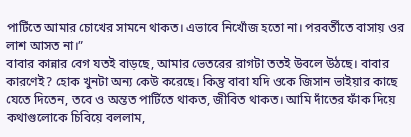পার্টিতে আমার চোখের সামনে থাকত। এভাবে নিখোঁজ হতো না। পরবর্তীতে বাসায় ওর লাশ আসত না।”
বাবার কান্নার বেগ যতই বাড়ছে, আমার ভেতরের রাগটা ততই উবলে উঠছে। বাবার কারণেই? হোক খুনটা অন্য কেউ করেছে। কিন্তু বাবা যদি ওকে জিসান ভাইয়ার কাছে যেতে দিতেন, তবে ও অন্তত পার্টিতে থাকত, জীবিত থাকত। আমি দাঁতের ফাঁক দিয়ে কথাগুলোকে চিবিয়ে বললাম,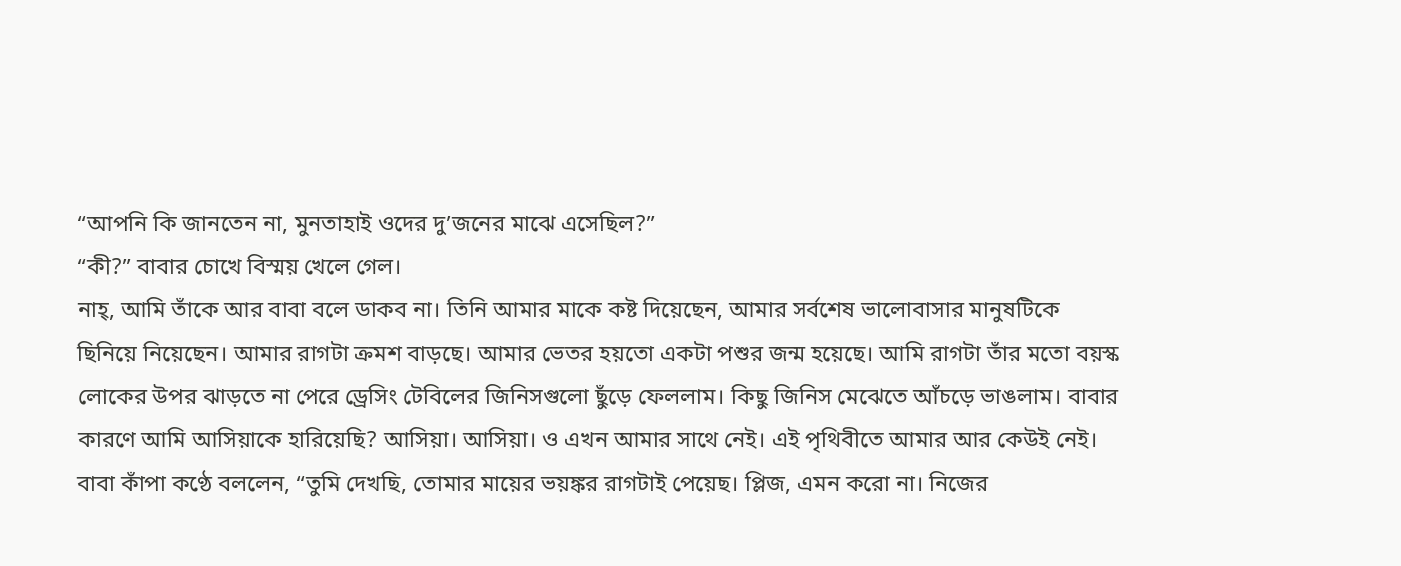“আপনি কি জানতেন না, মুনতাহাই ওদের দু’জনের মাঝে এসেছিল?”
“কী?” বাবার চোখে বিস্ময় খেলে গেল।
নাহ্, আমি তাঁকে আর বাবা বলে ডাকব না। তিনি আমার মাকে কষ্ট দিয়েছেন, আমার সর্বশেষ ভালোবাসার মানুষটিকে ছিনিয়ে নিয়েছেন। আমার রাগটা ক্রমশ বাড়ছে। আমার ভেতর হয়তো একটা পশুর জন্ম হয়েছে। আমি রাগটা তাঁর মতো বয়স্ক লোকের উপর ঝাড়তে না পেরে ড্রেসিং টেবিলের জিনিসগুলো ছুঁড়ে ফেললাম। কিছু জিনিস মেঝেতে আঁচড়ে ভাঙলাম। বাবার কারণে আমি আসিয়াকে হারিয়েছি? আসিয়া। আসিয়া। ও এখন আমার সাথে নেই। এই পৃথিবীতে আমার আর কেউই নেই।
বাবা কাঁপা কণ্ঠে বললেন, “তুমি দেখছি, তোমার মায়ের ভয়ঙ্কর রাগটাই পেয়েছ। প্লিজ, এমন করো না। নিজের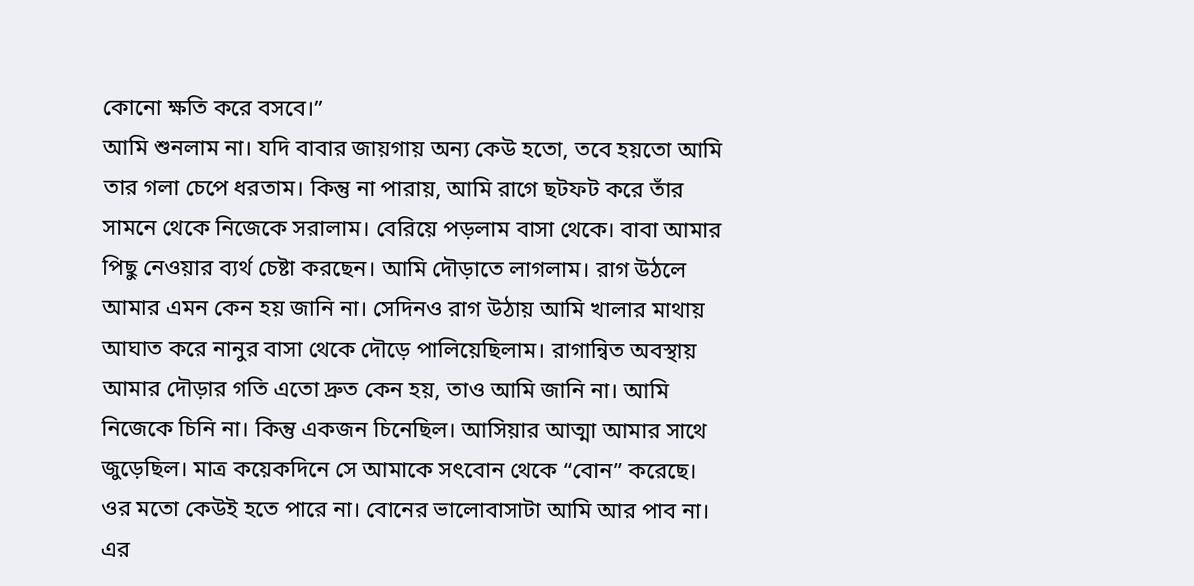কোনো ক্ষতি করে বসবে।”
আমি শুনলাম না। যদি বাবার জায়গায় অন্য কেউ হতো, তবে হয়তো আমি তার গলা চেপে ধরতাম। কিন্তু না পারায়, আমি রাগে ছটফট করে তাঁর সামনে থেকে নিজেকে সরালাম। বেরিয়ে পড়লাম বাসা থেকে। বাবা আমার পিছু নেওয়ার ব্যর্থ চেষ্টা করছেন। আমি দৌড়াতে লাগলাম। রাগ উঠলে আমার এমন কেন হয় জানি না। সেদিনও রাগ উঠায় আমি খালার মাথায় আঘাত করে নানুর বাসা থেকে দৌড়ে পালিয়েছিলাম। রাগান্বিত অবস্থায় আমার দৌড়ার গতি এতো দ্রুত কেন হয়, তাও আমি জানি না। আমি নিজেকে চিনি না। কিন্তু একজন চিনেছিল। আসিয়ার আত্মা আমার সাথে জুড়েছিল। মাত্র কয়েকদিনে সে আমাকে সৎবোন থেকে “বোন” করেছে। ওর মতো কেউই হতে পারে না। বোনের ভালোবাসাটা আমি আর পাব না। এর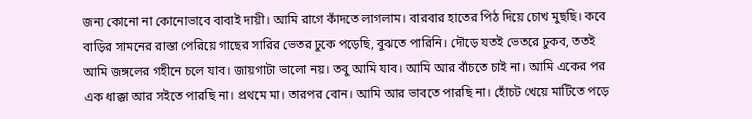জন্য কোনো না কোনোভাবে বাবাই দায়ী। আমি রাগে কাঁদতে লাগলাম। বারবার হাতের পিঠ দিয়ে চোখ মুছছি। কবে বাড়ির সামনের রাস্তা পেরিয়ে গাছের সারির ভেতর ঢুকে পড়েছি, বুঝতে পারিনি। দৌড়ে যতই ভেতরে ঢুকব, ততই আমি জঙ্গলের গহীনে চলে যাব। জায়গাটা ভালো নয়। তবু আমি যাব। আমি আর বাঁচতে চাই না। আমি একের পর এক ধাক্কা আর সইতে পারছি না। প্রথমে মা। তারপর বোন। আমি আর ভাবতে পারছি না। হোঁচট খেয়ে মাটিতে পড়ে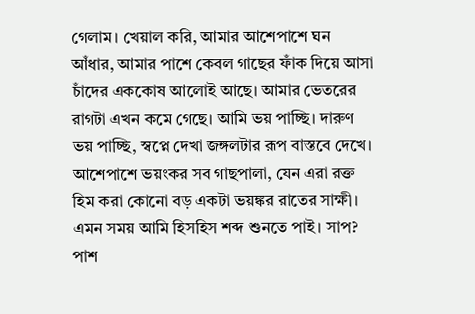গেলাম। খেয়াল করি, আমার আশেপাশে ঘন আঁধার, আমার পাশে কেবল গাছের ফাঁক দিয়ে আসা চাঁদের এককোষ আলোই আছে। আমার ভেতরের রাগটা এখন কমে গেছে। আমি ভয় পাচ্ছি। দারুণ ভয় পাচ্ছি, স্বপ্নে দেখা জঙ্গলটার রূপ বাস্তবে দেখে। আশেপাশে ভয়ংকর সব গাছপালা, যেন এরা রক্ত হিম করা কোনো বড় একটা ভয়ঙ্কর রাতের সাক্ষী। এমন সময় আমি হিসহিস শব্দ শুনতে পাই। সাপ? পাশ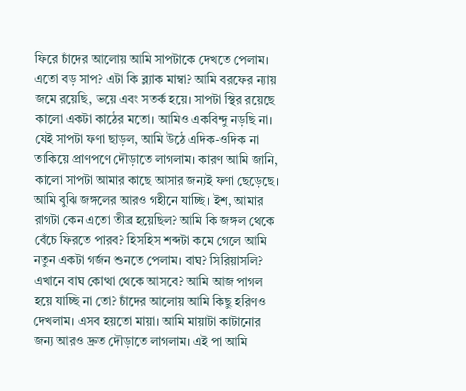ফিরে চাঁদের আলোয় আমি সাপটাকে দেখতে পেলাম। এতো বড় সাপ? এটা কি ব্ল্যাক মাম্বা? আমি বরফের ন্যায় জমে রয়েছি, ভয়ে এবং সতর্ক হয়ে। সাপটা স্থির রয়েছে কালো একটা কাঠের মতো। আমিও একবিন্দু নড়ছি না। যেই সাপটা ফণা ছাড়ল, আমি উঠে এদিক-ওদিক না তাকিয়ে প্রাণপণে দৌড়াতে লাগলাম। কারণ আমি জানি, কালো সাপটা আমার কাছে আসার জন্যই ফণা ছেড়েছে। আমি বুঝি জঙ্গলের আরও গহীনে যাচ্ছি। ইশ, আমার রাগটা কেন এতো তীব্র হয়েছিল? আমি কি জঙ্গল থেকে বেঁচে ফিরতে পারব? হিসহিস শব্দটা কমে গেলে আমি নতুন একটা গর্জন শুনতে পেলাম। বাঘ? সিরিয়াসলি? এখানে বাঘ কোত্থা থেকে আসবে? আমি আজ পাগল হয়ে যাচ্ছি না তো? চাঁদের আলোয় আমি কিছু হরিণও দেখলাম। এসব হয়তো মায়া। আমি মায়াটা কাটানোর জন্য আরও দ্রুত দৌড়াতে লাগলাম। এই পা আমি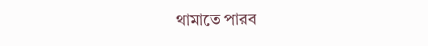থামাতে পারব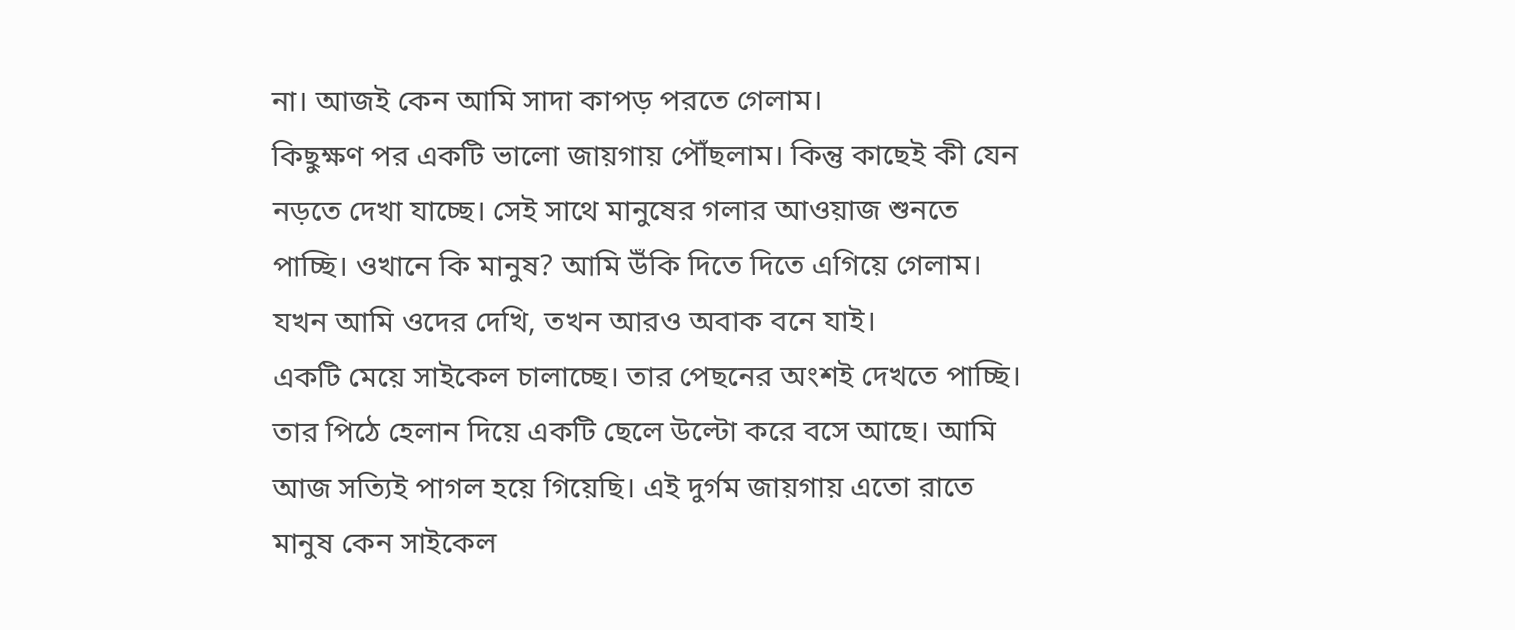না। আজই কেন আমি সাদা কাপড় পরতে গেলাম।
কিছুক্ষণ পর একটি ভালো জায়গায় পৌঁছলাম। কিন্তু কাছেই কী যেন নড়তে দেখা যাচ্ছে। সেই সাথে মানুষের গলার আওয়াজ শুনতে পাচ্ছি। ওখানে কি মানুষ? আমি উঁকি দিতে দিতে এগিয়ে গেলাম। যখন আমি ওদের দেখি, তখন আরও অবাক বনে যাই।
একটি মেয়ে সাইকেল চালাচ্ছে। তার পেছনের অংশই দেখতে পাচ্ছি। তার পিঠে হেলান দিয়ে একটি ছেলে উল্টো করে বসে আছে। আমি আজ সত্যিই পাগল হয়ে গিয়েছি। এই দুর্গম জায়গায় এতো রাতে মানুষ কেন সাইকেল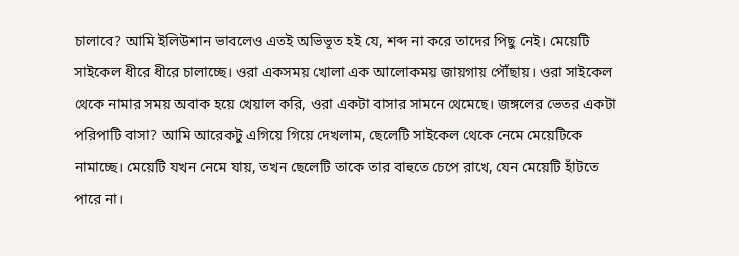চালাবে? আমি ইলিউশান ভাবলেও এতই অভিভূত হই যে, শব্দ না করে তাদের পিছু নেই। মেয়েটি সাইকেল ধীরে ধীরে চালাচ্ছে। ওরা একসময় খোলা এক আলোকময় জায়গায় পৌঁছায়। ওরা সাইকেল থেকে নামার সময় অবাক হয়ে খেয়াল করি, ওরা একটা বাসার সামনে থেমেছে। জঙ্গলের ভেতর একটা পরিপাটি বাসা? আমি আরেকটু এগিয়ে গিয়ে দেখলাম, ছেলেটি সাইকেল থেকে নেমে মেয়েটিকে নামাচ্ছে। মেয়েটি যখন নেমে যায়, তখন ছেলেটি তাকে তার বাহুতে চেপে রাখে, যেন মেয়েটি হাঁটতে পারে না।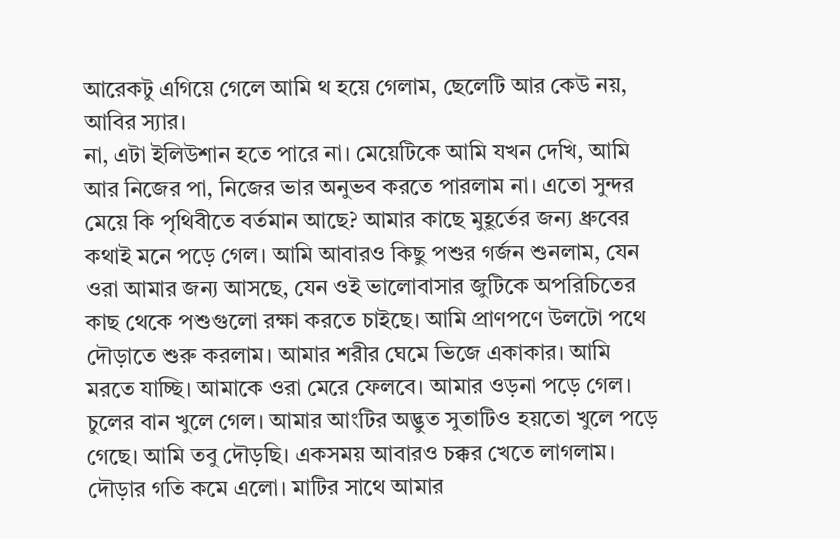আরেকটু এগিয়ে গেলে আমি থ হয়ে গেলাম, ছেলেটি আর কেউ নয়, আবির স্যার।
না, এটা ইলিউশান হতে পারে না। মেয়েটিকে আমি যখন দেখি, আমি আর নিজের পা, নিজের ভার অনুভব করতে পারলাম না। এতো সুন্দর মেয়ে কি পৃথিবীতে বর্তমান আছে? আমার কাছে মুহূর্তের জন্য ধ্রুবের কথাই মনে পড়ে গেল। আমি আবারও কিছু পশুর গর্জন শুনলাম, যেন ওরা আমার জন্য আসছে, যেন ওই ভালোবাসার জুটিকে অপরিচিতের কাছ থেকে পশুগুলো রক্ষা করতে চাইছে। আমি প্রাণপণে উলটো পথে দৌড়াতে শুরু করলাম। আমার শরীর ঘেমে ভিজে একাকার। আমি মরতে যাচ্ছি। আমাকে ওরা মেরে ফেলবে। আমার ওড়না পড়ে গেল। চুলের বান খুলে গেল। আমার আংটির অদ্ভুত সুতাটিও হয়তো খুলে পড়ে গেছে। আমি তবু দৌড়ছি। একসময় আবারও চক্কর খেতে লাগলাম। দৌড়ার গতি কমে এলো। মাটির সাথে আমার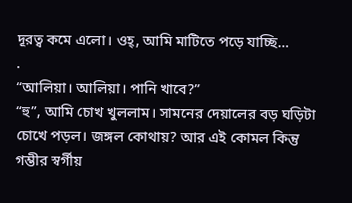দূরত্ব কমে এলো। ওহ্, আমি মাটিতে পড়ে যাচ্ছি…
.
“আলিয়া। আলিয়া। পানি খাবে?”
“হু”, আমি চোখ খুললাম। সামনের দেয়ালের বড় ঘড়িটা চোখে পড়ল। জঙ্গল কোথায়? আর এই কোমল কিন্তু গম্ভীর স্বর্গীয়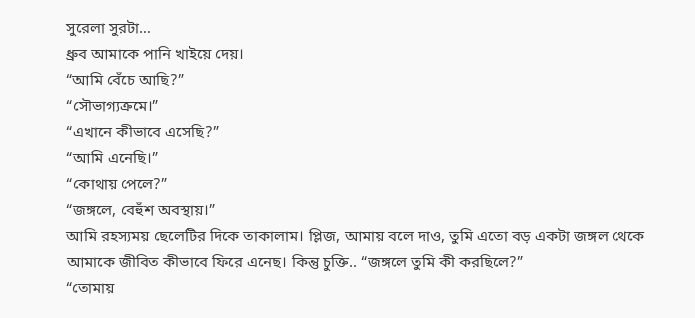সুরেলা সুরটা…
ধ্রুব আমাকে পানি খাইয়ে দেয়।
“আমি বেঁচে আছি?”
“সৌভাগ্যক্রমে।”
“এখানে কীভাবে এসেছি?”
“আমি এনেছি।”
“কোথায় পেলে?”
“জঙ্গলে, বেহুঁশ অবস্থায়।”
আমি রহস্যময় ছেলেটির দিকে তাকালাম। প্লিজ, আমায় বলে দাও, তুমি এতো বড় একটা জঙ্গল থেকে আমাকে জীবিত কীভাবে ফিরে এনেছ। কিন্তু চুক্তি.. “জঙ্গলে তুমি কী করছিলে?”
“তোমায়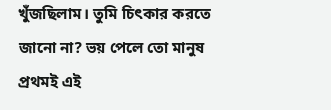খুঁজছিলাম। তুমি চিৎকার করতে জানো না? ভয় পেলে তো মানুষ প্রথমই এই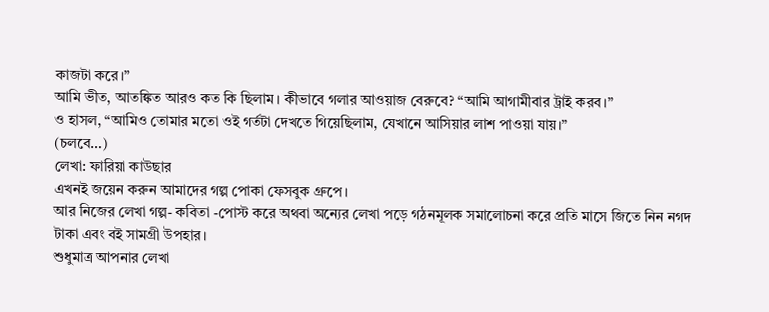কাজটা করে।”
আমি ভীত, আতঙ্কিত আরও কত কি ছিলাম। কীভাবে গলার আওয়াজ বেরুবে? “আমি আগামীবার ট্রাই করব।”
ও হাসল, “আমিও তোমার মতো ওই গর্তটা দেখতে গিয়েছিলাম, যেখানে আসিয়ার লাশ পাওয়া যায়।”
(চলবে…)
লেখা: ফারিয়া কাউছার
এখনই জয়েন করুন আমাদের গল্প পোকা ফেসবুক গ্রুপে।
আর নিজের লেখা গল্প- কবিতা -পোস্ট করে অথবা অন্যের লেখা পড়ে গঠনমূলক সমালোচনা করে প্রতি মাসে জিতে নিন নগদ টাকা এবং বই সামগ্রী উপহার।
শুধুমাত্র আপনার লেখা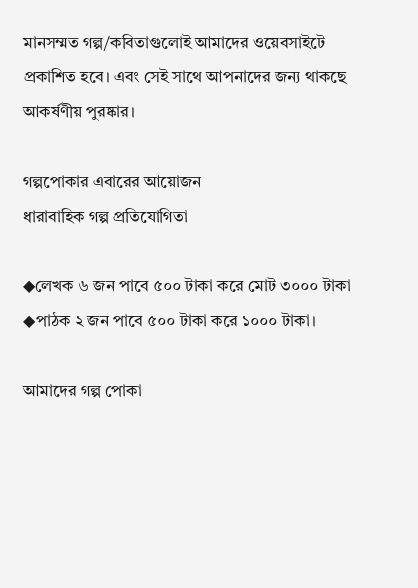মানসম্মত গল্প/কবিতাগুলোই আমাদের ওয়েবসাইটে প্রকাশিত হবে। এবং সেই সাথে আপনাদের জন্য থাকছে আকর্ষণীয় পুরষ্কার।

গল্পপোকার এবারের আয়োজন
ধারাবাহিক গল্প প্রতিযোগিতা

◆লেখক ৬ জন পাবে ৫০০ টাকা করে মোট ৩০০০ টাকা
◆পাঠক ২ জন পাবে ৫০০ টাকা করে ১০০০ টাকা।

আমাদের গল্প পোকা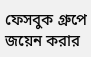ফেসবুক গ্রুপে জয়েন করার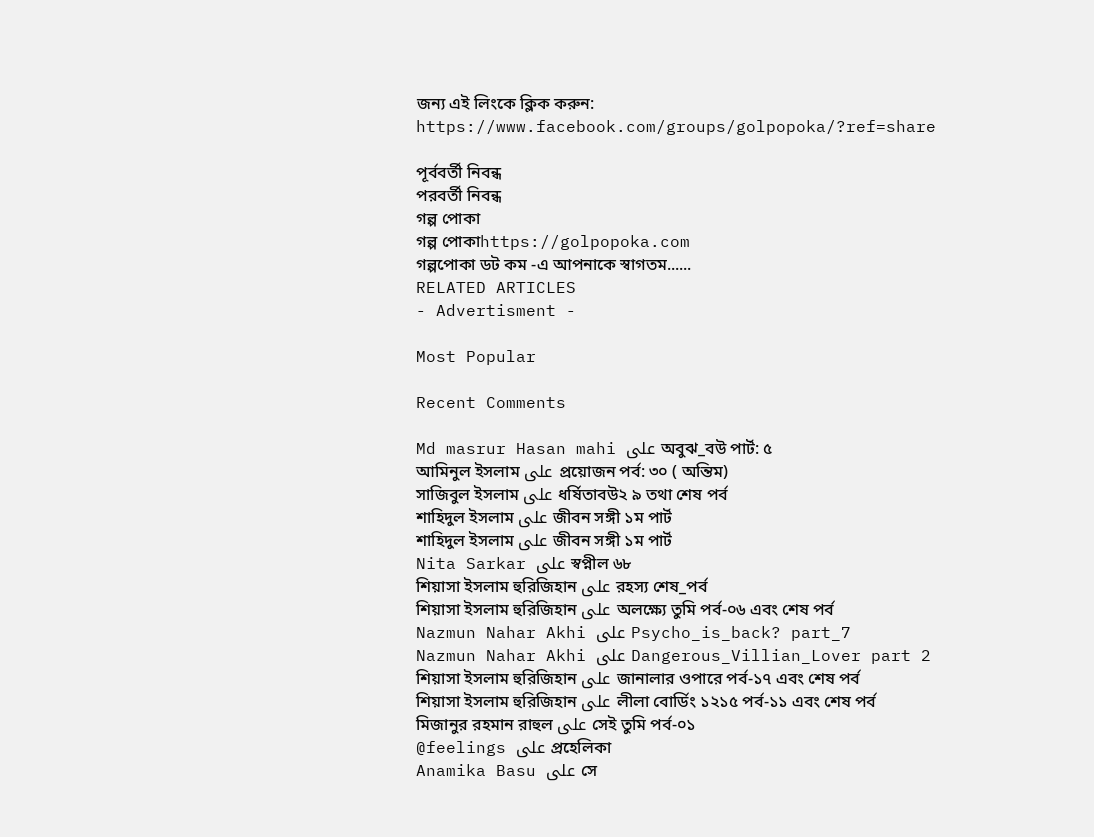জন্য এই লিংকে ক্লিক করুন: https://www.facebook.com/groups/golpopoka/?ref=share

পূর্ববর্তী নিবন্ধ
পরবর্তী নিবন্ধ
গল্প পোকা
গল্প পোকাhttps://golpopoka.com
গল্পপোকা ডট কম -এ আপনাকে স্বাগতম......
RELATED ARTICLES
- Advertisment -

Most Popular

Recent Comments

Md masrur Hasan mahi على অবুঝ_বউ পার্ট: ৫
আমিনুল ইসলাম على প্রয়োজন পর্ব: ৩০ ( অন্তিম)
সাজিবুল ইসলাম على ধর্ষিতাবউ২ ৯ তথা শেষ পর্ব
শাহিদুল ইসলাম على জীবন সঙ্গী ১ম পার্ট
শাহিদুল ইসলাম على জীবন সঙ্গী ১ম পার্ট
Nita Sarkar على স্বপ্নীল ৬৮
শিয়াসা ইসলাম হুরিজিহান على রহস্য শেষ_পর্ব
শিয়াসা ইসলাম হুরিজিহান على অলক্ষ্যে তুমি পর্ব-০৬ এবং শেষ পর্ব
Nazmun Nahar Akhi على Psycho_is_back? part_7
Nazmun Nahar Akhi على Dangerous_Villian_Lover part 2
শিয়াসা ইসলাম হুরিজিহান على জানালার ওপারে পর্ব-১৭ এবং শেষ পর্ব
শিয়াসা ইসলাম হুরিজিহান على লীলা বোর্ডিং ১২১৫ পর্ব-১১ এবং শেষ পর্ব
মিজানুর রহমান রাহুল على সেই তুমি পর্ব-০১
@feelings على প্রহেলিকা
Anamika Basu على সে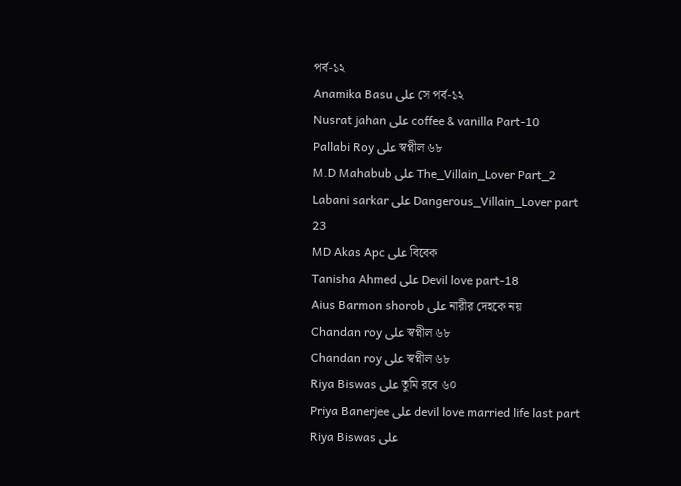পর্ব-১২
Anamika Basu على সে পর্ব-১২
Nusrat jahan على coffee & vanilla Part-10
Pallabi Roy على স্বপ্নীল ৬৮
M.D Mahabub على The_Villain_Lover Part_2
Labani sarkar على Dangerous_Villain_Lover part 23
MD Akas Apc على বিবেক
Tanisha Ahmed على Devil love part-18
Aius Barmon shorob على নারীর দেহকে নয়
Chandan roy على স্বপ্নীল ৬৮
Chandan roy على স্বপ্নীল ৬৮
Riya Biswas على তুমি রবে ৬০
Priya Banerjee على devil love married life last part
Riya Biswas على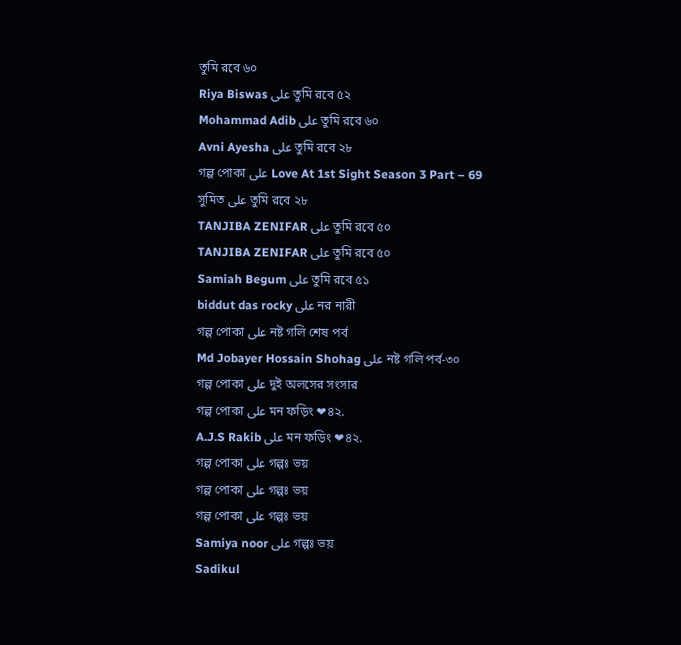তুমি রবে ৬০
Riya Biswas على তুমি রবে ৫২
Mohammad Adib على তুমি রবে ৬০
Avni Ayesha على তুমি রবে ২৮
গল্প পোকা على Love At 1st Sight Season 3 Part – 69
সুমিত على তুমি রবে ২৮
TANJIBA ZENIFAR على তুমি রবে ৫০
TANJIBA ZENIFAR على তুমি রবে ৫০
Samiah Begum على তুমি রবে ৫১
biddut das rocky على নর নারী
গল্প পোকা على নষ্ট গলি শেষ পর্ব
Md Jobayer Hossain Shohag على নষ্ট গলি পর্ব-৩০
গল্প পোকা على দুই অলসের সংসার
গল্প পোকা على মন ফড়িং ❤৪২.
A.J.S Rakib على মন ফড়িং ❤৪২.
গল্প পোকা على গল্পঃ ভয়
গল্প পোকা على গল্পঃ ভয়
গল্প পোকা على গল্পঃ ভয়
Samiya noor على গল্পঃ ভয়
Sadikul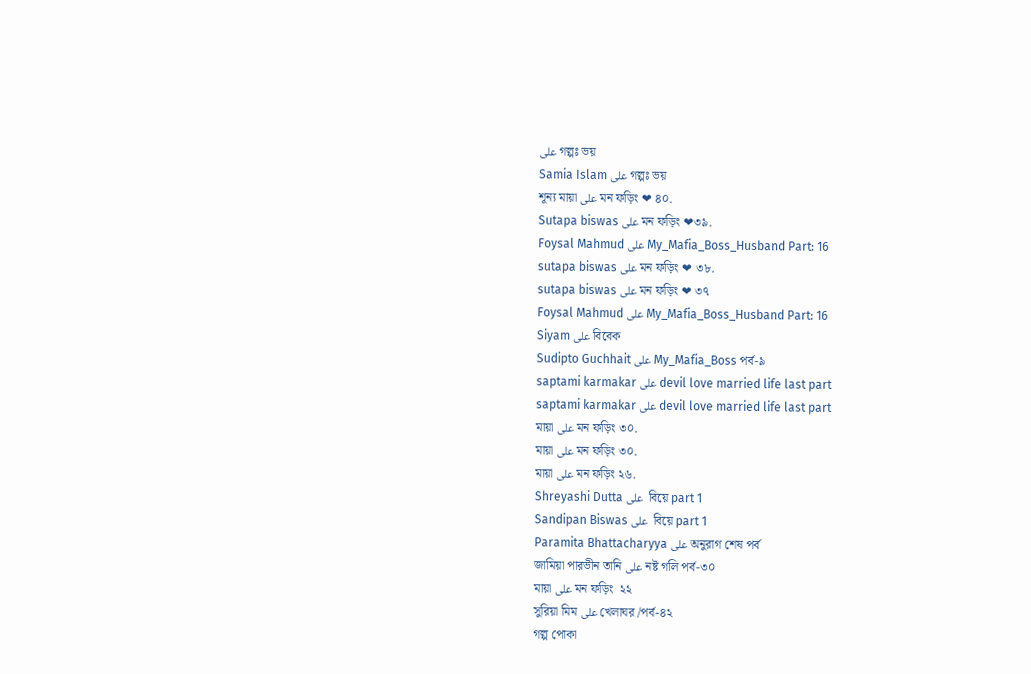على গল্পঃ ভয়
Samia Islam على গল্পঃ ভয়
শূন্য মায়া على মন ফড়িং ❤ ৪০.
Sutapa biswas على মন ফড়িং ❤৩৯.
Foysal Mahmud على My_Mafia_Boss_Husband Part: 16
sutapa biswas على মন ফড়িং ❤ ৩৮.
sutapa biswas على মন ফড়িং ❤ ৩৭
Foysal Mahmud على My_Mafia_Boss_Husband Part: 16
Siyam على বিবেক
Sudipto Guchhait على My_Mafia_Boss পর্ব-৯
saptami karmakar على devil love married life last part
saptami karmakar على devil love married life last part
মায়া على মন ফড়িং ৩০.
মায়া على মন ফড়িং ৩০.
মায়া على মন ফড়িং ২৬.
Shreyashi Dutta على  বিয়ে part 1
Sandipan Biswas على  বিয়ে part 1
Paramita Bhattacharyya على অনুরাগ শেষ পর্ব
জামিয়া পারভীন তানি على নষ্ট গলি পর্ব-৩০
মায়া على মন ফড়িং  ২২
সুরিয়া মিম على খেলাঘর /পর্ব-৪২
গল্প পোকা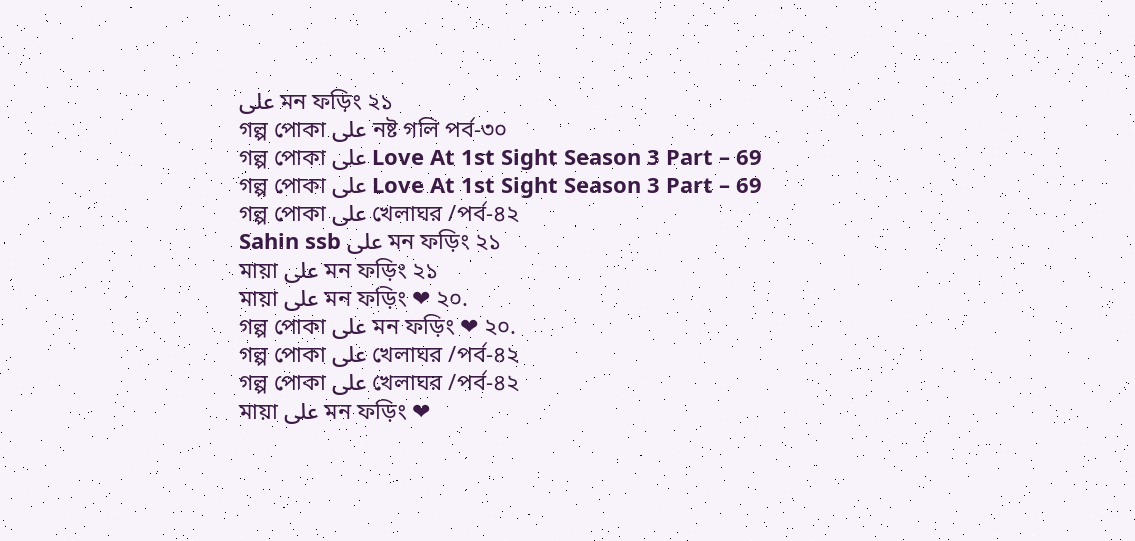على মন ফড়িং ২১
গল্প পোকা على নষ্ট গলি পর্ব-৩০
গল্প পোকা على Love At 1st Sight Season 3 Part – 69
গল্প পোকা على Love At 1st Sight Season 3 Part – 69
গল্প পোকা على খেলাঘর /পর্ব-৪২
Sahin ssb على মন ফড়িং ২১
মায়া على মন ফড়িং ২১
মায়া على মন ফড়িং ❤ ২০.
গল্প পোকা على মন ফড়িং ❤ ২০.
গল্প পোকা على খেলাঘর /পর্ব-৪২
গল্প পোকা على খেলাঘর /পর্ব-৪২
মায়া على মন ফড়িং ❤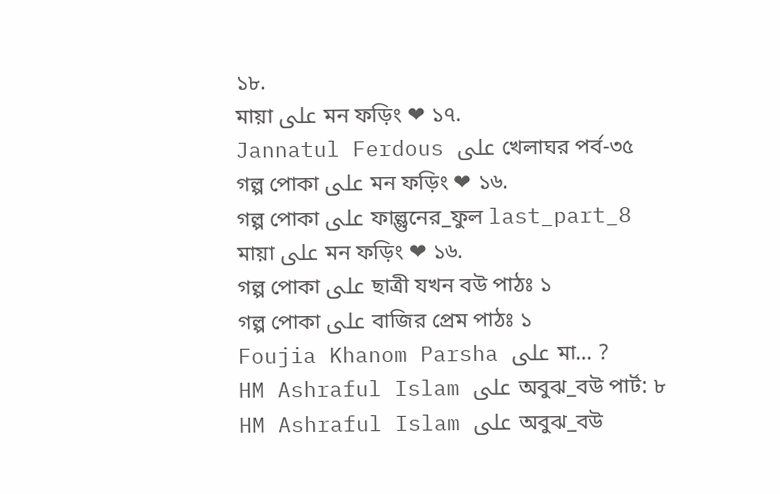১৮.
মায়া على মন ফড়িং ❤ ১৭.
Jannatul Ferdous على খেলাঘর পর্ব-৩৫
গল্প পোকা على মন ফড়িং ❤ ১৬.
গল্প পোকা على ফাল্গুনের_ফুল last_part_8
মায়া على মন ফড়িং ❤ ১৬.
গল্প পোকা على ছাত্রী যখন বউ পাঠঃ ১
গল্প পোকা على বাজির প্রেম পাঠঃ ১
Foujia Khanom Parsha على মা… ?
HM Ashraful Islam على অবুঝ_বউ পার্ট: ৮
HM Ashraful Islam على অবুঝ_বউ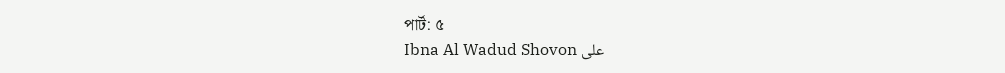পার্ট: ৫
Ibna Al Wadud Shovon على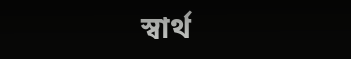স্বার্থ